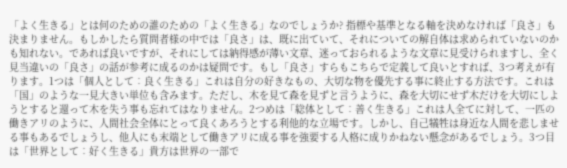「よく生きる」とは何のための誰のための「よく生きる」なのでしょうか? 指標や基準となる軸を決めなければ「良さ」も決まりません。もしかしたら質問者様の中では「良さ」は、既に出ていて、それについての解自体は求められていないのかも知れない。であれば良いですが、それにしては納得感が薄い文章、迷っておられるような文章に見受けられますし、全く見当違いの「良さ」の話が参考に成るのかは疑問です。もし「良さ」すらもこちらで定義して良いとすれば、3つ考えが有ります。1つは「個人として︰良く生きる」これは自分の好きなもの、大切な物を優先する事に終止する方法です。これは「国」のような一見大きい単位も含みます。ただし、木を見て森を見ずと言うように、森を大切にせず木だけを大切にしようとすると還って木を失う事も忘れてはなりません。2つめは「総体として︰善く生きる」これは人全てに対して、一匹の働きアリのように、人間社会全体にとって良くあろうとする利他的な立場です。しかし、自己犠牲は身近な人間を悲しませる事もあるでしょうし、他人にも末端として働きアリに成る事を強要する人格に成りかねない懸念があるでしょう。3つ目は「世界として︰好く生きる」貴方は世界の一部で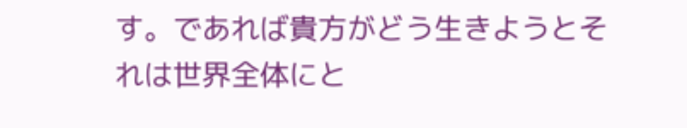す。であれば貴方がどう生きようとそれは世界全体にと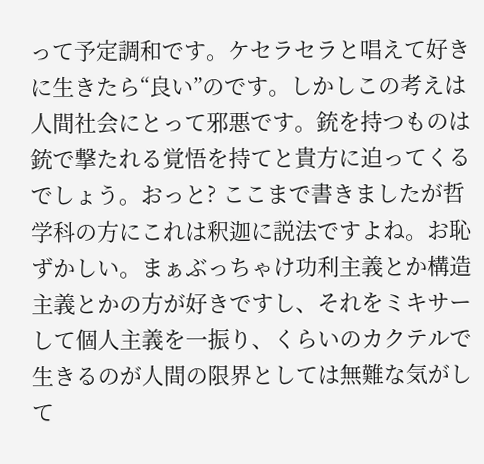って予定調和です。ケセラセラと唱えて好きに生きたら“良い”のです。しかしこの考えは人間社会にとって邪悪です。銃を持つものは銃で撃たれる覚悟を持てと貴方に迫ってくるでしょう。おっと? ここまで書きましたが哲学科の方にこれは釈迦に説法ですよね。お恥ずかしい。まぁぶっちゃけ功利主義とか構造主義とかの方が好きですし、それをミキサーして個人主義を一振り、くらいのカクテルで生きるのが人間の限界としては無難な気がして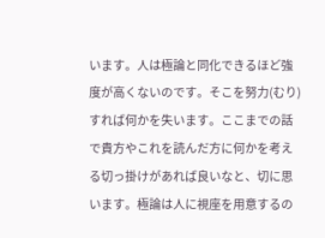います。人は極論と同化できるほど強度が高くないのです。そこを努力(むり)すれば何かを失います。ここまでの話で貴方やこれを読んだ方に何かを考える切っ掛けがあれば良いなと、切に思います。極論は人に視座を用意するの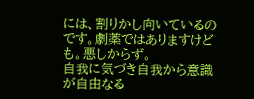には、割りかし向いているのです。劇薬ではありますけども。悪しからず。
自我に気づき自我から意識が自由なる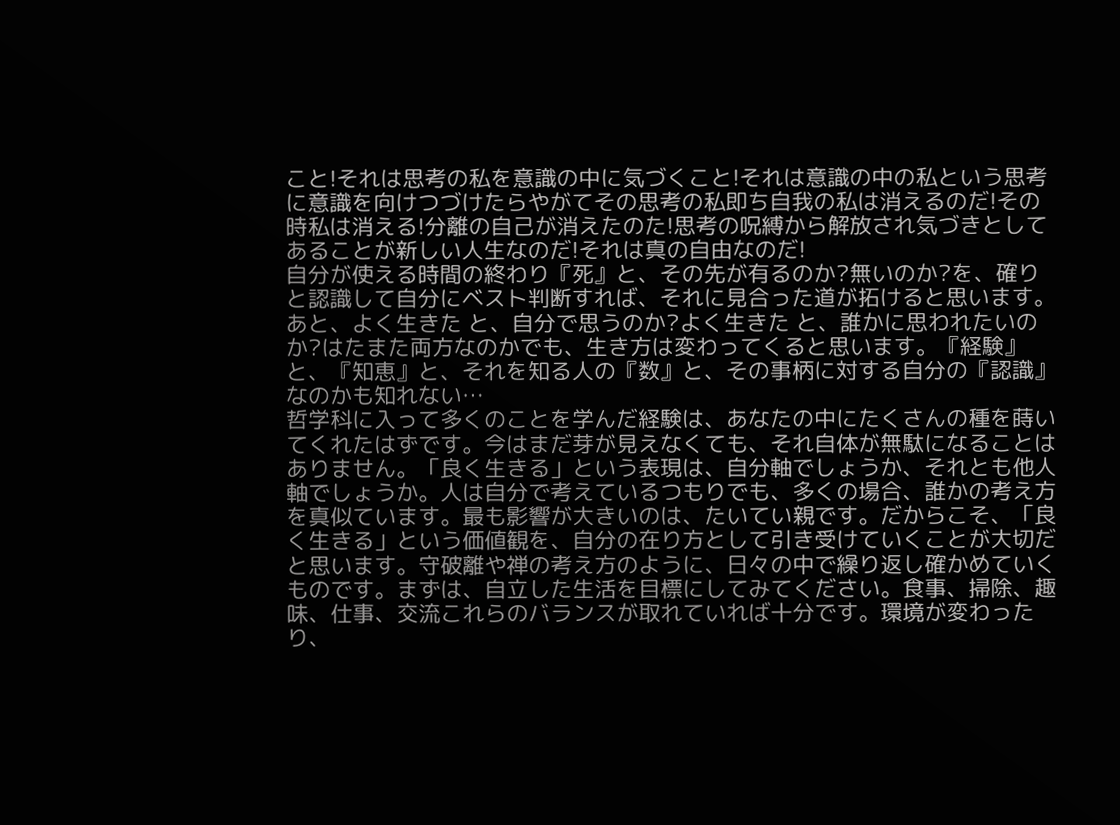こと!それは思考の私を意識の中に気づくこと!それは意識の中の私という思考に意識を向けつづけたらやがてその思考の私即ち自我の私は消えるのだ!その時私は消える!分離の自己が消えたのた!思考の呪縛から解放され気づきとしてあることが新しい人生なのだ!それは真の自由なのだ!
自分が使える時間の終わり『死』と、その先が有るのか?無いのか?を、確りと認識して自分にベスト判断すれば、それに見合った道が拓けると思います。あと、よく生きた と、自分で思うのか?よく生きた と、誰かに思われたいのか?はたまた両方なのかでも、生き方は変わってくると思います。『経験』と、『知恵』と、それを知る人の『数』と、その事柄に対する自分の『認識』なのかも知れない…
哲学科に入って多くのことを学んだ経験は、あなたの中にたくさんの種を蒔いてくれたはずです。今はまだ芽が見えなくても、それ自体が無駄になることはありません。「良く生きる」という表現は、自分軸でしょうか、それとも他人軸でしょうか。人は自分で考えているつもりでも、多くの場合、誰かの考え方を真似ています。最も影響が大きいのは、たいてい親です。だからこそ、「良く生きる」という価値観を、自分の在り方として引き受けていくことが大切だと思います。守破離や禅の考え方のように、日々の中で繰り返し確かめていくものです。まずは、自立した生活を目標にしてみてください。食事、掃除、趣味、仕事、交流これらのバランスが取れていれば十分です。環境が変わったり、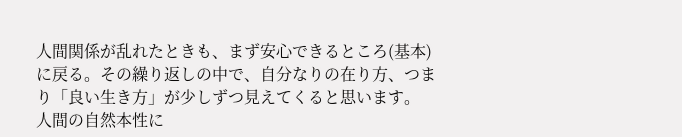人間関係が乱れたときも、まず安心できるところ(基本)に戻る。その繰り返しの中で、自分なりの在り方、つまり「良い生き方」が少しずつ見えてくると思います。
人間の自然本性に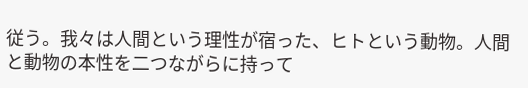従う。我々は人間という理性が宿った、ヒトという動物。人間と動物の本性を二つながらに持って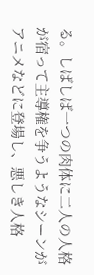る。しばしば一つの肉体に二人の人格が宿って主導権を争うようなシーンがアニメなどに登場し、悪しき人格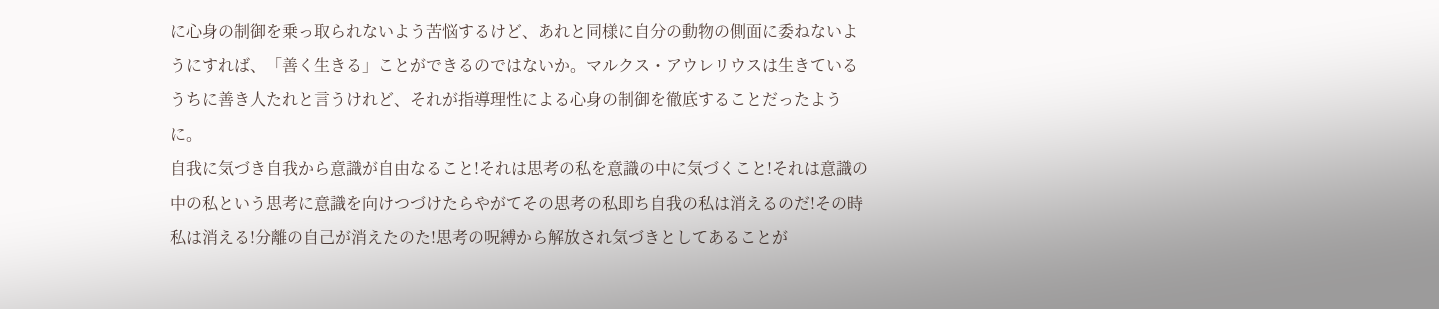に心身の制御を乗っ取られないよう苦悩するけど、あれと同様に自分の動物の側面に委ねないようにすれば、「善く生きる」ことができるのではないか。マルクス・アウレリウスは生きているうちに善き人たれと言うけれど、それが指導理性による心身の制御を徹底することだったように。
自我に気づき自我から意識が自由なること!それは思考の私を意識の中に気づくこと!それは意識の中の私という思考に意識を向けつづけたらやがてその思考の私即ち自我の私は消えるのだ!その時私は消える!分離の自己が消えたのた!思考の呪縛から解放され気づきとしてあることが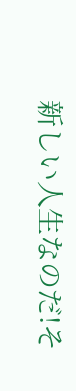新しい人生なのだ!そ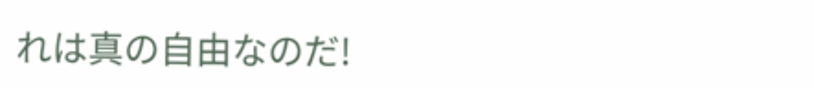れは真の自由なのだ!